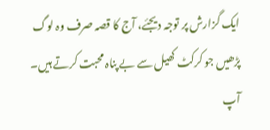ایک گزارش پر توجہ دیجئے، آج کا قصہ صرف وہ لوگ پڑھیں جو کرکٹ کھیل سے بے پناہ محبت کرتے ہیں۔ آپ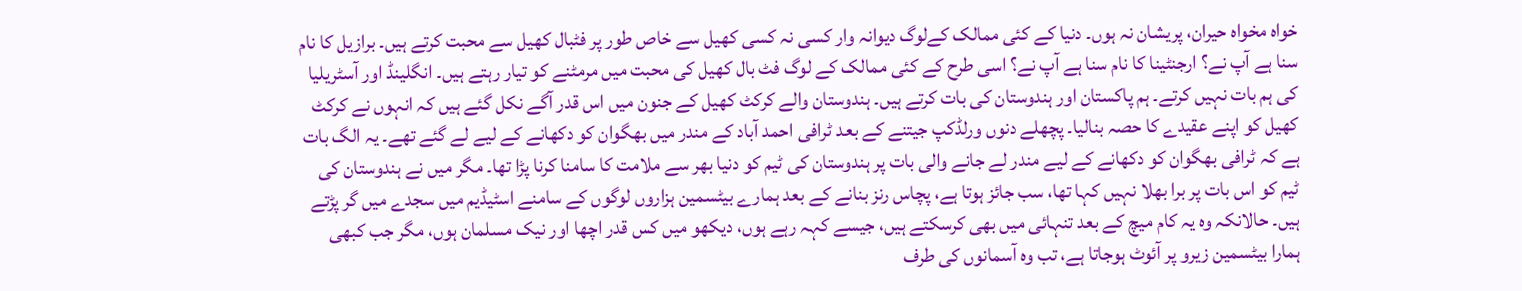خواہ مخواہ حیران، پریشان نہ ہوں۔ دنیا کے کئی ممالک کےلوگ دیوانہ وار کسی نہ کسی کھیل سے خاص طور پر فٹبال کھیل سے محبت کرتے ہیں۔ برازیل کا نام سنا ہے آپ نے؟ ارجنٹینا کا نام سنا ہے آپ نے؟ اسی طرح کے کئی ممالک کے لوگ فٹ بال کھیل کی محبت میں مرمٹنے کو تیار رہتے ہیں۔ انگلینڈ اور آسٹریلیا کی ہم بات نہیں کرتے۔ ہم پاکستان اور ہندوستان کی بات کرتے ہیں۔ ہندوستان والے کرکٹ کھیل کے جنون میں اس قدر آگے نکل گئے ہیں کہ انہوں نے کرکٹ کھیل کو اپنے عقیدے کا حصہ بنالیا۔ پچھلے دنوں ورلڈکپ جیتنے کے بعد ٹرافی احمد آباد کے مندر میں بھگوان کو دکھانے کے لیے لے گئے تھے۔ یہ الگ بات ہے کہ ٹرافی بھگوان کو دکھانے کے لیے مندر لے جانے والی بات پر ہندوستان کی ٹیم کو دنیا بھر سے ملامت کا سامنا کرنا پڑا تھا۔ مگر میں نے ہندوستان کی ٹیم کو اس بات پر برا بھلا نہیں کہا تھا، سب جائز ہوتا ہے، پچاس رنز بنانے کے بعد ہمارے بیٹسمین ہزاروں لوگوں کے سامنے اسٹیڈیم میں سجدے میں گر پڑتے ہیں۔ حالانکہ وہ یہ کام میچ کے بعد تنہائی میں بھی کرسکتے ہیں، جیسے کہہ رہے ہوں، دیکھو میں کس قدر اچھا اور نیک مسلمان ہوں، مگر جب کبھی ہمارا بیٹسمین زیرو پر آئوٹ ہوجاتا ہے، تب وہ آسمانوں کی طرف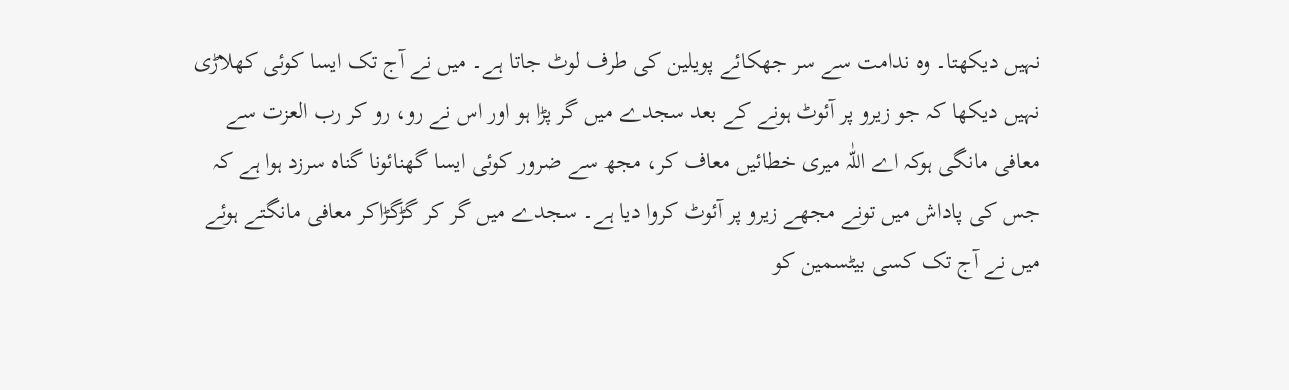نہیں دیکھتا۔ وہ ندامت سے سر جھکائے پویلین کی طرف لوٹ جاتا ہے۔ میں نے آج تک ایسا کوئی کھلاڑی نہیں دیکھا کہ جو زیرو پر آئوٹ ہونے کے بعد سجدے میں گر پڑا ہو اور اس نے رو، رو کر رب العزت سے معافی مانگی ہوکہ اے اللّٰہ میری خطائیں معاف کر، مجھ سے ضرور کوئی ایسا گھنائونا گناہ سرزد ہوا ہے کہ جس کی پاداش میں تونے مجھے زیرو پر آئوٹ کروا دیا ہے۔ سجدے میں گر کر گڑگڑاکر معافی مانگتے ہوئے میں نے آج تک کسی بیٹسمین کو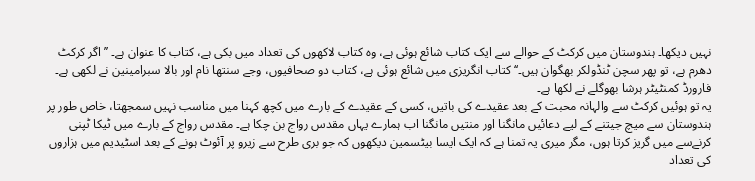نہیں دیکھا۔ ہندوستان میں کرکٹ کے حوالے سے ایک کتاب شائع ہوئی ہے، وہ کتاب لاکھوں کی تعداد میں بکی ہے، کتاب کا عنوان ہے۔ ’’اگر کرکٹ دھرم ہے، تو پھر سچن ٹنڈولکر بھگوان ہیں۔‘‘ کتاب انگریزی میں شائع ہوئی ہے، کتاب دو صحافیوں، وجے سنتھا نام اور بالا سبرامینین نے لکھی ہے۔ فارورڈ کمنٹیٹر ہرشا بھوگلے نے لکھا ہے۔
یہ تو ہوئیں کرکٹ سے والہانہ محبت کے بعد عقیدے کی باتیں، کسی کے عقیدے کے بارے میں کچھ کہنا میں مناسب نہیں سمجھتا، خاص طور پر ہندوستان سے میچ جیتنے کے لیے دعائیں مانگنا اور منتیں مانگنا اب ہمارے یہاں مقدس رواج بن چکا ہے۔ مقدس رواج کے بارے میں ٹیکا ٹپنی کرنےسے میں گریز کرتا ہوں، مگر میری یہ تمنا ہے کہ ایک ایسا بیٹسمین دیکھوں کہ جو بری طرح سے زیرو پر آئوٹ ہونے کے بعد اسٹیدیم میں ہزاروں کی تعداد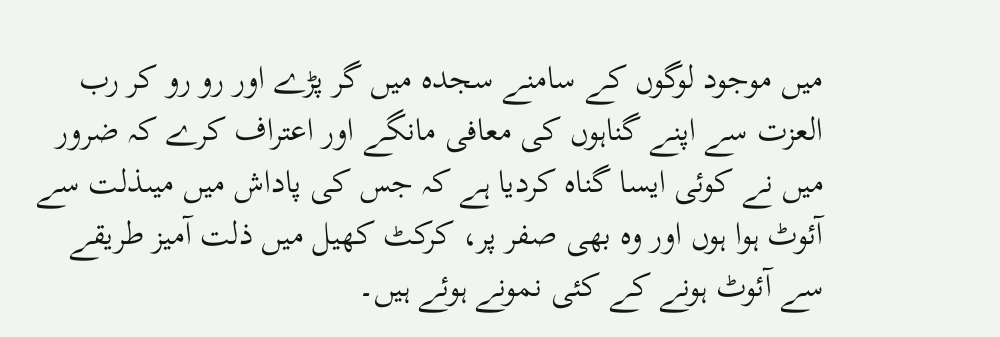میں موجود لوگوں کے سامنے سجدہ میں گر پڑے اور رو رو کر رب العزت سے اپنے گناہوں کی معافی مانگے اور اعتراف کرے کہ ضرور میں نے کوئی ایسا گناہ کردیا ہے کہ جس کی پاداش میں میںذلت سے آئوٹ ہوا ہوں اور وہ بھی صفر پر، کرکٹ کھیل میں ذلت آمیز طریقے سے آئوٹ ہونے کے کئی نمونے ہوئے ہیں۔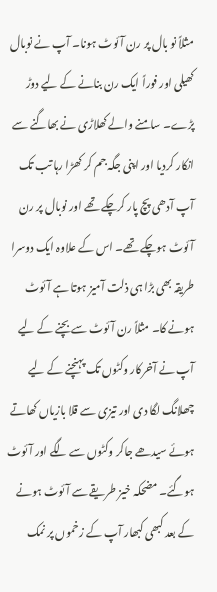مثلاً نو بال پر رن آئوٹ ہونا۔ آپ نے نوبال کھیلی اور فوراً ایک رن بنانے کے لیے دوڑ پڑے۔ سامنے والے کھلاڑی نے بھاگنے سے انکار کردیا اور اپنی جگہ جم کر کھڑا رہا تب تک آپ آدھی پچ پار کرچکے تھے اور نوبال پر رن آئوٹ ہوچکے تھے۔ اس کے علاوہ ایک دوسرا طریقہ بھی بڑا ہی ذلت آمیز ہوتا ہے آئوٹ ہونے کا۔ مثلاً رن آئوٹ سے بچنے کے لیے آپ نے آخرکار وکٹوں تک پہنچنے کے لیے چھلانگ لگا دی اور تیزی سے قلا بازیاں کھاتے ہوئے سیدھے جاکر وکٹوں سے لگے اور آئوٹ ہوگئے۔ مضحکہ خیز طریقے سے آئوٹ ہونے کے بعد کبھی کبھار آپ کے زخموں پر نمک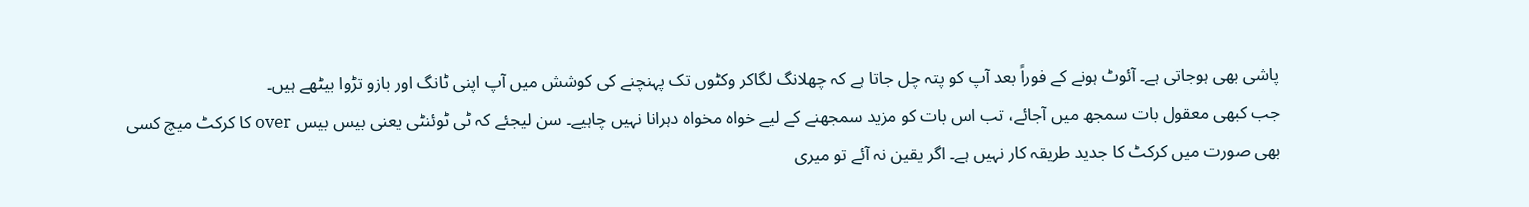پاشی بھی ہوجاتی ہے۔ آئوٹ ہونے کے فوراً بعد آپ کو پتہ چل جاتا ہے کہ چھلانگ لگاکر وکٹوں تک پہنچنے کی کوشش میں آپ اپنی ٹانگ اور بازو تڑوا بیٹھے ہیں۔
جب کبھی معقول بات سمجھ میں آجائے، تب اس بات کو مزید سمجھنے کے لیے خواہ مخواہ دہرانا نہیں چاہیے۔ سن لیجئے کہ ٹی ٹوئنٹی یعنی بیس بیس over کا کرکٹ میچ کسی بھی صورت میں کرکٹ کا جدید طریقہ کار نہیں ہے۔ اگر یقین نہ آئے تو میری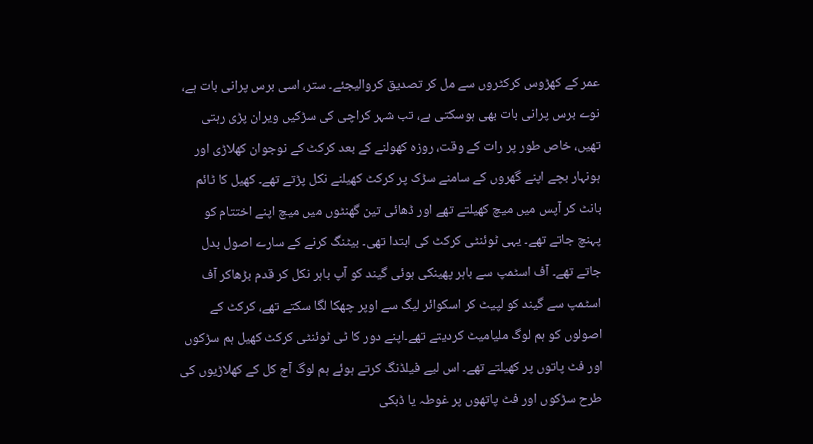عمر کے کھڑوس کرکٹروں سے مل کر تصدیق کروالیجئے۔ ستر، اسی برس پرانی بات ہے، نوے برس پرانی بات بھی ہوسکتی ہے، تب شہر کراچی کی سڑکیں ویران پڑی رہتی تھیں، خاص طور پر رات کے وقت، روزہ کھولنے کے بعد کرکٹ کے نوجوان کھلاڑی اور ہونہار بچے اپنے گھروں کے سامنے سڑک پر کرکٹ کھیلنے نکل پڑتے تھے۔ کھیل کا ٹائم بانٹ کر آپس میں میچ کھیلتے تھے اور ڈھائی تین گھنٹوں میں میچ اپنے اختتام کو پہنچ جاتے تھے۔ یہی ٹوئنٹی کرکٹ کی ابتدا تھی۔ بیٹنگ کرنے کے سارے اصول بدل جاتے تھے۔ آف اسٹمپ سے باہر پھینکی ہوئی گیند کو آپ باہر نکل کر قدم بڑھاکر آف اسٹمپ سے گیند کو لپیٹ کر اسکوائر لیگ سے اوپر چھکا لگا سکتے تھے، کرکٹ کے اصولوں کو ہم لوگ ملیامیٹ کردیتے تھے۔اپنے دور کا ٹی ٹوئنٹی کرکٹ کھیل ہم سڑکوں اور فٹ پاتوں پر کھیلتے تھے۔ اس لیے فیلڈنگ کرتے ہوئے ہم لوگ آج کل کے کھلاڑیوں کی طرح سڑکوں اور فٹ پاتھوں پر غوطہ یا ڈبکی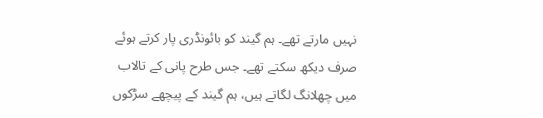نہیں مارتے تھے۔ ہم گیند کو بائونڈری پار کرتے ہوئے صرف دیکھ سکتے تھے۔ جس طرح پانی کے تالاب میں چھلانگ لگاتے ہیں، ہم گیند کے پیچھے سڑکوں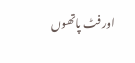اور فٹ پاتھوں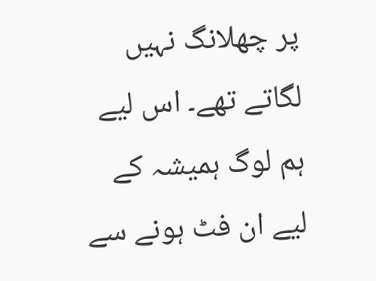پر چھلانگ نہیں لگاتے تھے۔ اس لیے ہم لوگ ہمیشہ کے لیے ان فٹ ہونے سے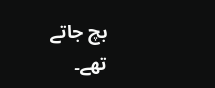بچ جاتے تھے۔